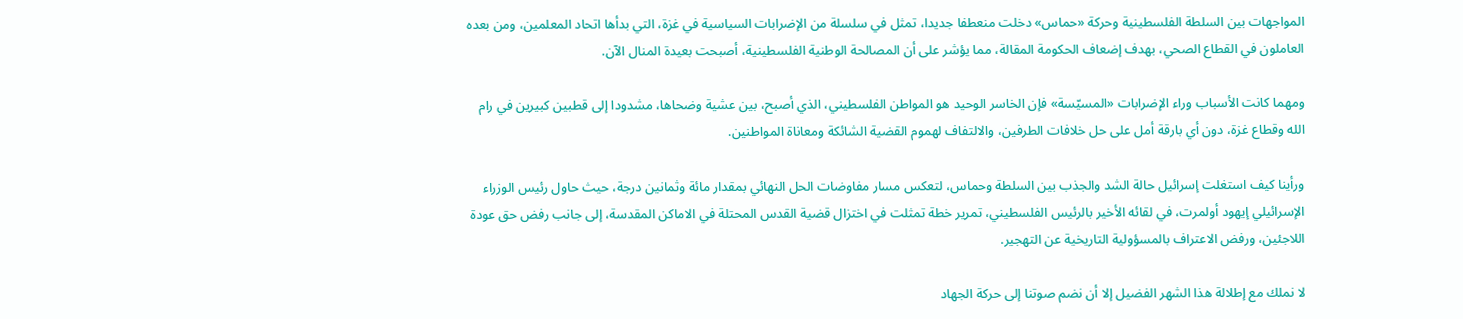المواجهات بين السلطة الفلسطينية وحركة «حماس» دخلت منعطفا جديدا، تمثل في سلسلة من الإضرابات السياسية في غزة، التي بدأها اتحاد المعلمين، ومن بعده العاملون في القطاع الصحي، بهدف إضعاف الحكومة المقالة، مما يؤشر على أن المصالحة الوطنية الفلسطينية، أصبحت بعيدة المنال الآن.

ومهما كانت الأسباب وراء الإضرابات «المسيّسة» فإن الخاسر الوحيد هو المواطن الفلسطيني، الذي أصبح، بين عشية وضحاها، مشدودا إلى قطبين كبيرين في رام الله وقطاع غزة، دون أي بارقة أمل على حل خلافات الطرفين، والالتفاف لهموم القضية الشائكة ومعاناة المواطنين.

ورأينا كيف استغلت إسرائيل حالة الشد والجذب بين السلطة وحماس، لتعكس مسار مفاوضات الحل النهائي بمقدار مائة وثمانين درجة، حيث حاول رئيس الوزراء الإسرائيلي إيهود أولمرت، في لقائه الأخير بالرئيس الفلسطيني، تمرير خطة تمثلت في اختزال قضية القدس المحتلة في الاماكن المقدسة، إلى جانب رفض حق عودة اللاجئين، ورفض الاعتراف بالمسؤولية التاريخية عن التهجير.

لا نملك مع إطلالة هذا الشهر الفضيل إلا أن نضم صوتنا إلى حركة الجهاد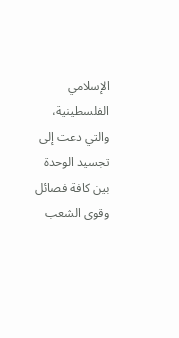الإسلامي الفلسطينية، والتي دعت إلى تجسيد الوحدة بين كافة فصائل وقوى الشعب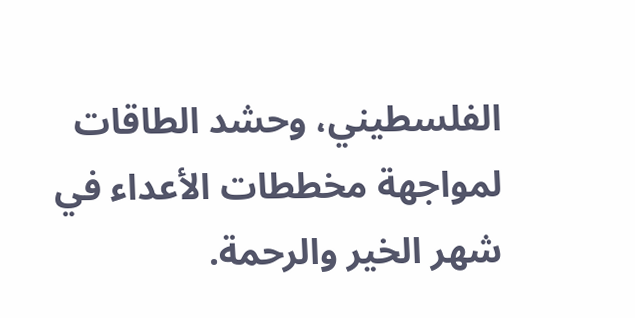الفلسطيني، وحشد الطاقات لمواجهة مخططات الأعداء في شهر الخير والرحمة.